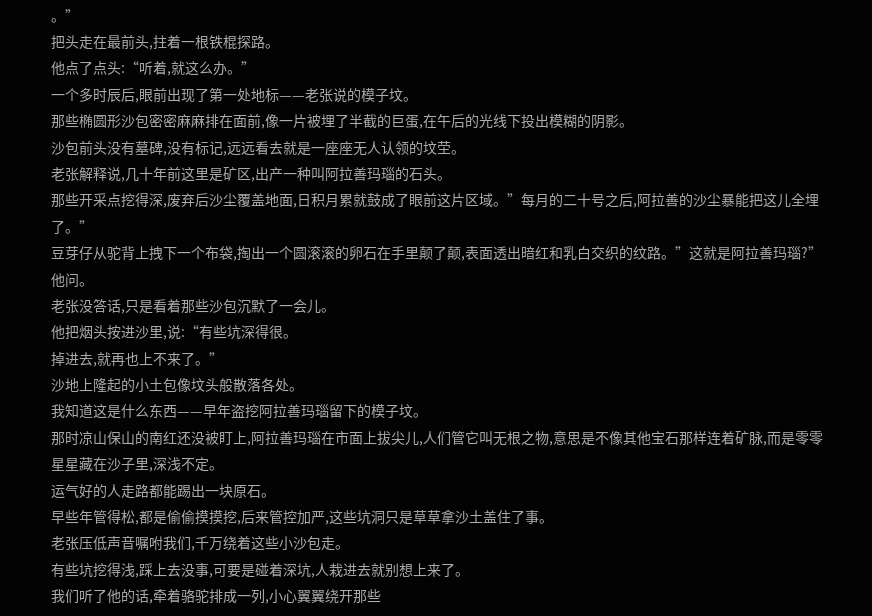。”
把头走在最前头,拄着一根铁棍探路。
他点了点头:“听着,就这么办。”
一个多时辰后,眼前出现了第一处地标——老张说的模子坟。
那些椭圆形沙包密密麻麻排在面前,像一片被埋了半截的巨蛋,在午后的光线下投出模糊的阴影。
沙包前头没有墓碑,没有标记,远远看去就是一座座无人认领的坟茔。
老张解释说,几十年前这里是矿区,出产一种叫阿拉善玛瑙的石头。
那些开采点挖得深,废弃后沙尘覆盖地面,日积月累就鼓成了眼前这片区域。”每月的二十号之后,阿拉善的沙尘暴能把这儿全埋了。”
豆芽仔从驼背上拽下一个布袋,掏出一个圆滚滚的卵石在手里颠了颠,表面透出暗红和乳白交织的纹路。”这就是阿拉善玛瑙?”
他问。
老张没答话,只是看着那些沙包沉默了一会儿。
他把烟头按进沙里,说:“有些坑深得很。
掉进去,就再也上不来了。”
沙地上隆起的小土包像坟头般散落各处。
我知道这是什么东西——早年盗挖阿拉善玛瑙留下的模子坟。
那时凉山保山的南红还没被盯上,阿拉善玛瑙在市面上拔尖儿,人们管它叫无根之物,意思是不像其他宝石那样连着矿脉,而是零零星星藏在沙子里,深浅不定。
运气好的人走路都能踢出一块原石。
早些年管得松,都是偷偷摸摸挖,后来管控加严,这些坑洞只是草草拿沙土盖住了事。
老张压低声音嘱咐我们,千万绕着这些小沙包走。
有些坑挖得浅,踩上去没事,可要是碰着深坑,人栽进去就别想上来了。
我们听了他的话,牵着骆驼排成一列,小心翼翼绕开那些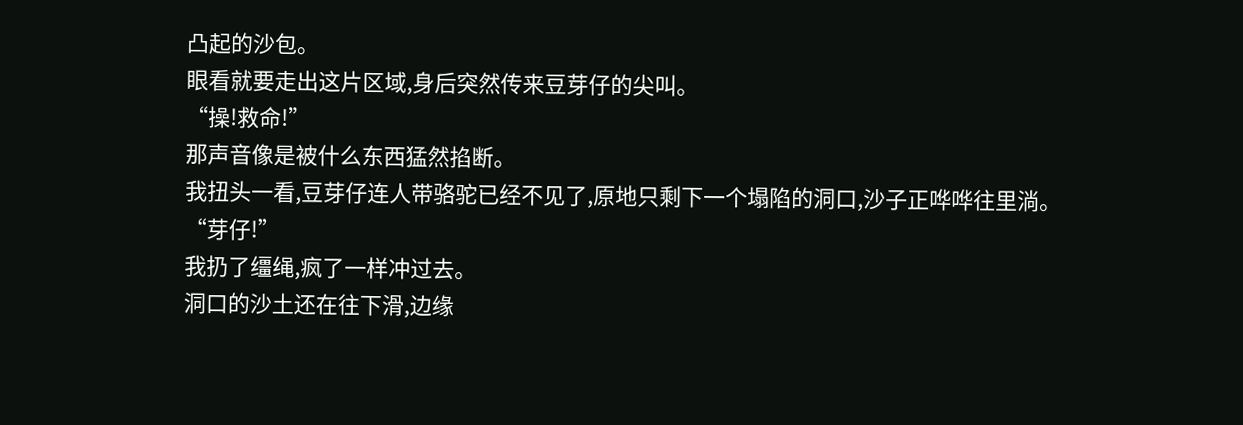凸起的沙包。
眼看就要走出这片区域,身后突然传来豆芽仔的尖叫。
“操!救命!”
那声音像是被什么东西猛然掐断。
我扭头一看,豆芽仔连人带骆驼已经不见了,原地只剩下一个塌陷的洞口,沙子正哗哗往里淌。
“芽仔!”
我扔了缰绳,疯了一样冲过去。
洞口的沙土还在往下滑,边缘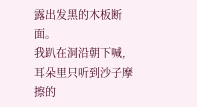露出发黑的木板断面。
我趴在洞沿朝下喊,耳朵里只听到沙子摩擦的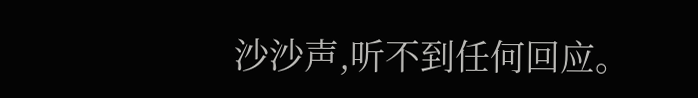沙沙声,听不到任何回应。